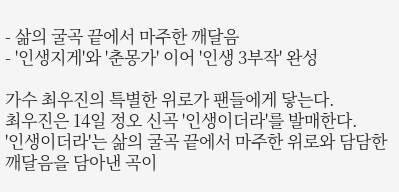- 삶의 굴곡 끝에서 마주한 깨달음
- '인생지게'와 '춘몽가' 이어 '인생 3부작' 완성

가수 최우진의 특별한 위로가 팬들에게 닿는다.
최우진은 14일 정오 신곡 '인생이더라'를 발매한다.
'인생이더라'는 삶의 굴곡 끝에서 마주한 위로와 담담한 깨달음을 담아낸 곡이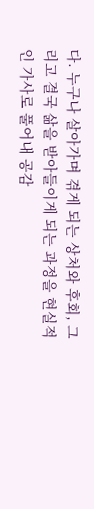다. 누구나 살아가며 겪게 되는 상처와 후회, 그리고 결국 삶을 받아들이게 되는 과정을 현실적인 가사로 풀어내 공감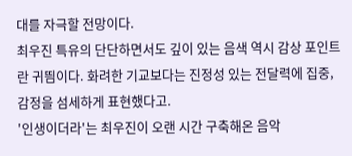대를 자극할 전망이다.
최우진 특유의 단단하면서도 깊이 있는 음색 역시 감상 포인트란 귀띔이다. 화려한 기교보다는 진정성 있는 전달력에 집중, 감정을 섬세하게 표현했다고.
'인생이더라'는 최우진이 오랜 시간 구축해온 음악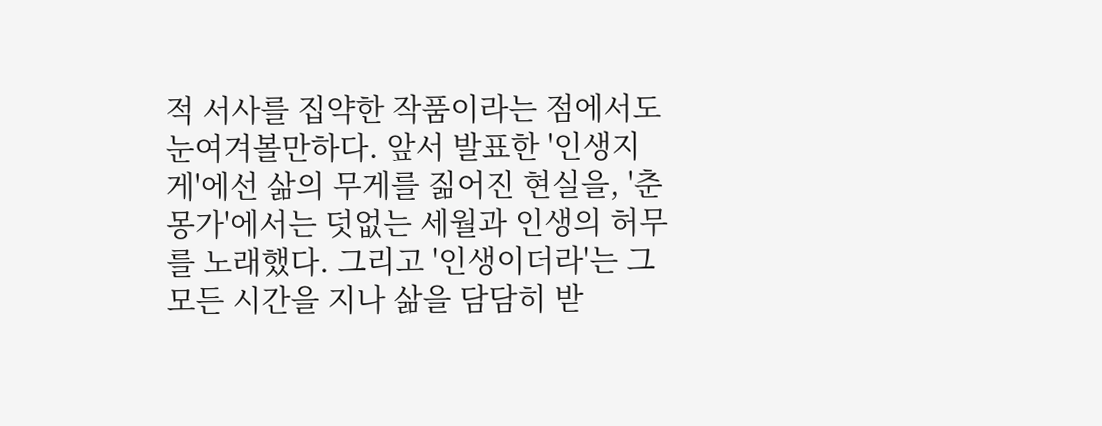적 서사를 집약한 작품이라는 점에서도 눈여겨볼만하다. 앞서 발표한 '인생지게'에선 삶의 무게를 짊어진 현실을, '춘몽가'에서는 덧없는 세월과 인생의 허무를 노래했다. 그리고 '인생이더라'는 그 모든 시간을 지나 삶을 담담히 받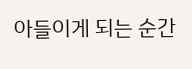아들이게 되는 순간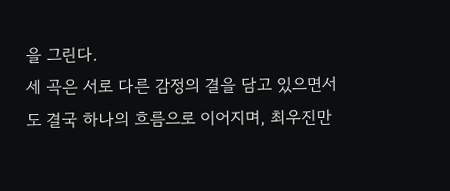을 그린다.
세 곡은 서로 다른 감정의 결을 담고 있으면서도 결국 하나의 흐름으로 이어지며, 최우진만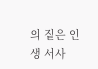의 짙은 인생 서사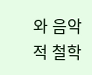와 음악적 철학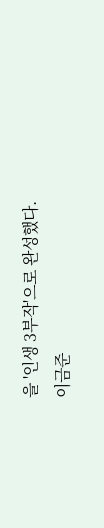을 '인생 3부작'으로 완성했다.
이금준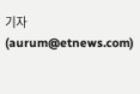기자 (aurum@etnews.com)